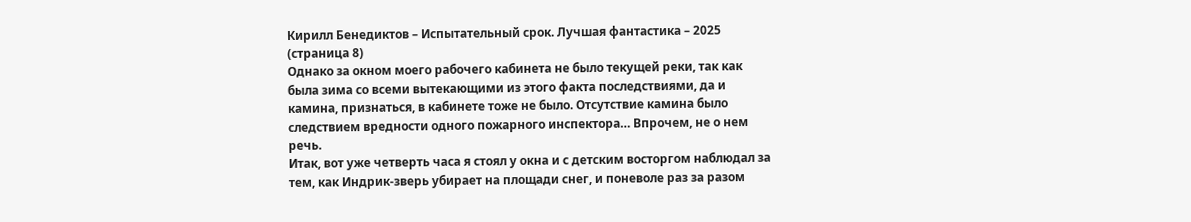Кирилл Бенедиктов – Испытательный срок. Лучшая фантастика – 2025 (страница 8)
Однако за окном моего рабочего кабинета не было текущей реки, так как была зима со всеми вытекающими из этого факта последствиями, да и камина, признаться, в кабинете тоже не было. Отсутствие камина было следствием вредности одного пожарного инспектора… Впрочем, не о нем речь.
Итак, вот уже четверть часа я стоял у окна и с детским восторгом наблюдал за тем, как Индрик-зверь убирает на площади снег, и поневоле раз за разом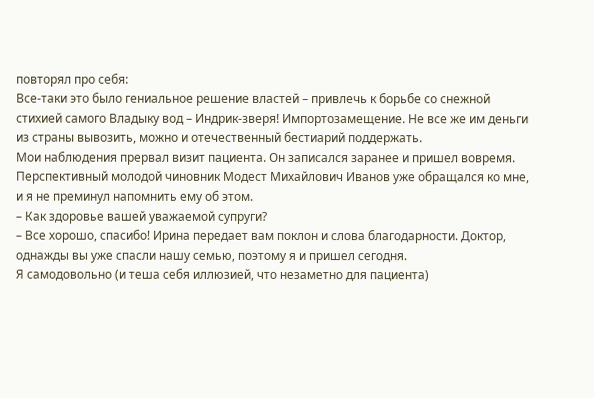повторял про себя:
Все-таки это было гениальное решение властей – привлечь к борьбе со снежной стихией самого Владыку вод – Индрик-зверя! Импортозамещение. Не все же им деньги из страны вывозить, можно и отечественный бестиарий поддержать.
Мои наблюдения прервал визит пациента. Он записался заранее и пришел вовремя. Перспективный молодой чиновник Модест Михайлович Иванов уже обращался ко мне, и я не преминул напомнить ему об этом.
– Как здоровье вашей уважаемой супруги?
– Все хорошо, спасибо! Ирина передает вам поклон и слова благодарности. Доктор, однажды вы уже спасли нашу семью, поэтому я и пришел сегодня.
Я самодовольно (и теша себя иллюзией, что незаметно для пациента)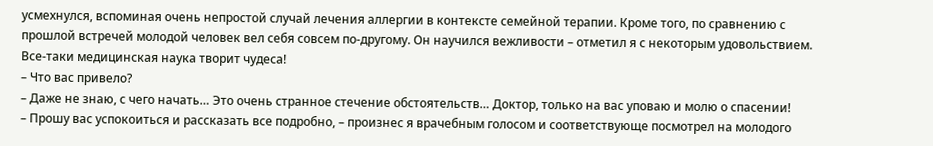усмехнулся, вспоминая очень непростой случай лечения аллергии в контексте семейной терапии. Кроме того, по сравнению с прошлой встречей молодой человек вел себя совсем по-другому. Он научился вежливости – отметил я с некоторым удовольствием. Все-таки медицинская наука творит чудеса!
– Что вас привело?
– Даже не знаю, с чего начать… Это очень странное стечение обстоятельств… Доктор, только на вас уповаю и молю о спасении!
– Прошу вас успокоиться и рассказать все подробно, – произнес я врачебным голосом и соответствующе посмотрел на молодого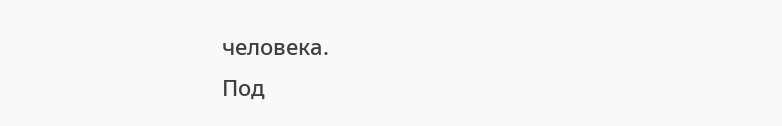человека.
Под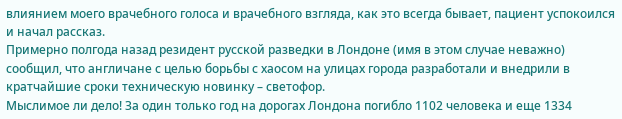влиянием моего врачебного голоса и врачебного взгляда, как это всегда бывает, пациент успокоился и начал рассказ.
Примерно полгода назад резидент русской разведки в Лондоне (имя в этом случае неважно) сообщил, что англичане с целью борьбы с хаосом на улицах города разработали и внедрили в кратчайшие сроки техническую новинку – светофор.
Мыслимое ли дело! За один только год на дорогах Лондона погибло 1102 человека и еще 1334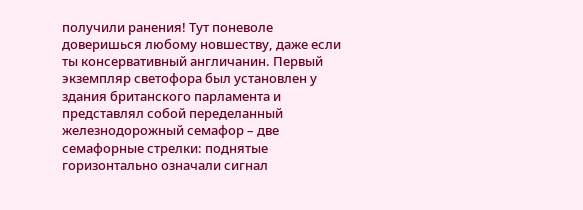получили ранения! Тут поневоле доверишься любому новшеству, даже если ты консервативный англичанин. Первый экземпляр светофора был установлен у здания британского парламента и представлял собой переделанный железнодорожный семафор – две семафорные стрелки: поднятые горизонтально означали сигнал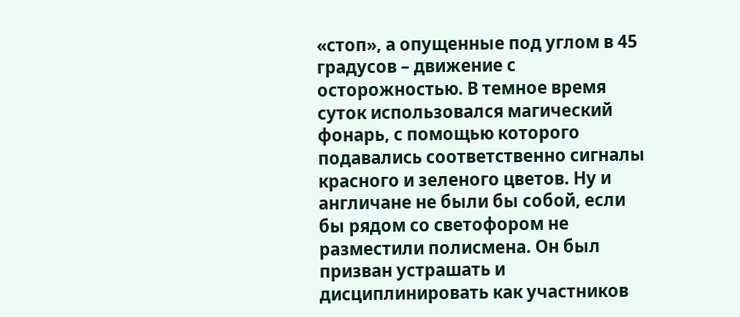«стоп», а опущенные под углом в 45 градусов – движение с осторожностью. В темное время суток использовался магический фонарь, с помощью которого подавались соответственно сигналы красного и зеленого цветов. Ну и англичане не были бы собой, если бы рядом со светофором не разместили полисмена. Он был призван устрашать и дисциплинировать как участников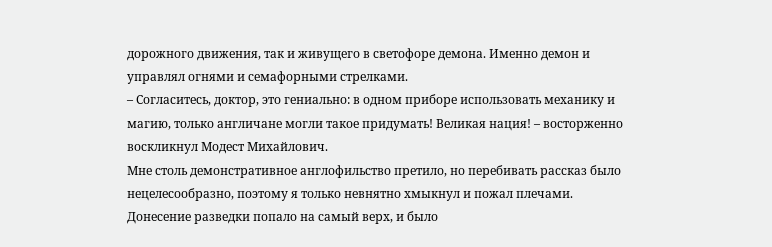дорожного движения, так и живущего в светофоре демона. Именно демон и управлял огнями и семафорными стрелками.
– Согласитесь, доктор, это гениально: в одном приборе использовать механику и магию, только англичане могли такое придумать! Великая нация! – восторженно воскликнул Модест Михайлович.
Мне столь демонстративное англофильство претило, но перебивать рассказ было нецелесообразно, поэтому я только невнятно хмыкнул и пожал плечами.
Донесение разведки попало на самый верх, и было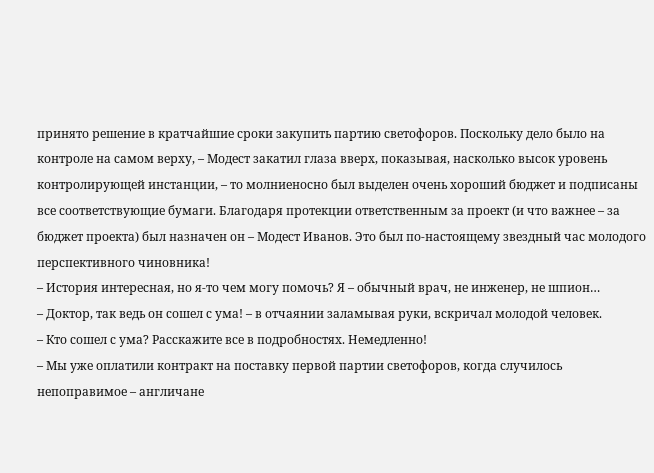принято решение в кратчайшие сроки закупить партию светофоров. Поскольку дело было на контроле на самом верху, – Модест закатил глаза вверх, показывая, насколько высок уровень контролирующей инстанции, – то молниеносно был выделен очень хороший бюджет и подписаны все соответствующие бумаги. Благодаря протекции ответственным за проект (и что важнее – за бюджет проекта) был назначен он – Модест Иванов. Это был по-настоящему звездный час молодого перспективного чиновника!
– История интересная, но я-то чем могу помочь? Я – обычный врач, не инженер, не шпион…
– Доктор, так ведь он сошел с ума! – в отчаянии заламывая руки, вскричал молодой человек.
– Кто сошел с ума? Расскажите все в подробностях. Немедленно!
– Мы уже оплатили контракт на поставку первой партии светофоров, когда случилось непоправимое – англичане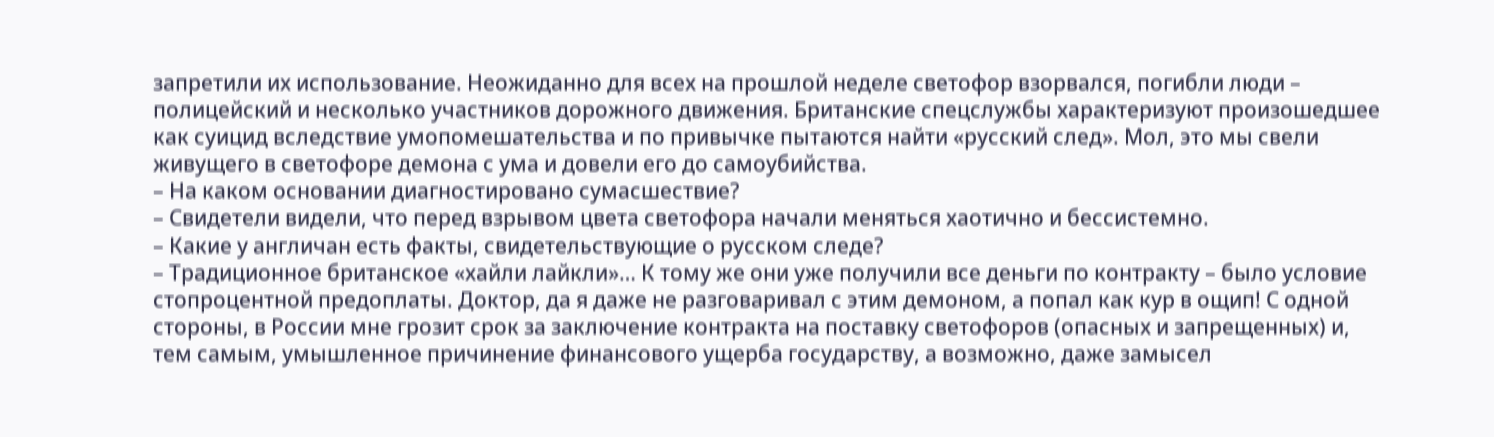запретили их использование. Неожиданно для всех на прошлой неделе светофор взорвался, погибли люди – полицейский и несколько участников дорожного движения. Британские спецслужбы характеризуют произошедшее как суицид вследствие умопомешательства и по привычке пытаются найти «русский след». Мол, это мы свели живущего в светофоре демона с ума и довели его до самоубийства.
– На каком основании диагностировано сумасшествие?
– Свидетели видели, что перед взрывом цвета светофора начали меняться хаотично и бессистемно.
– Какие у англичан есть факты, свидетельствующие о русском следе?
– Традиционное британское «хайли лайкли»… К тому же они уже получили все деньги по контракту – было условие стопроцентной предоплаты. Доктор, да я даже не разговаривал с этим демоном, а попал как кур в ощип! С одной стороны, в России мне грозит срок за заключение контракта на поставку светофоров (опасных и запрещенных) и, тем самым, умышленное причинение финансового ущерба государству, а возможно, даже замысел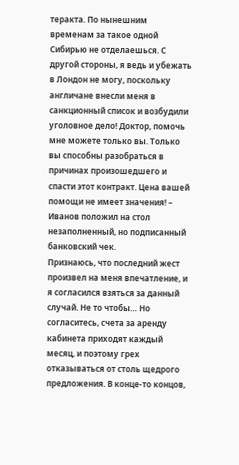теракта. По нынешним временам за такое одной Сибирью не отделаешься. С другой стороны, я ведь и убежать в Лондон не могу, поскольку англичане внесли меня в санкционный список и возбудили уголовное дело! Доктор, помочь мне можете только вы. Только вы способны разобраться в причинах произошедшего и спасти этот контракт. Цена вашей помощи не имеет значения! – Иванов положил на стол незаполненный, но подписанный банковский чек.
Признаюсь, что последний жест произвел на меня впечатление, и я согласился взяться за данный случай. Не то чтобы… Но согласитесь, счета за аренду кабинета приходят каждый месяц, и поэтому грех отказываться от столь щедрого предложения. В конце-то концов,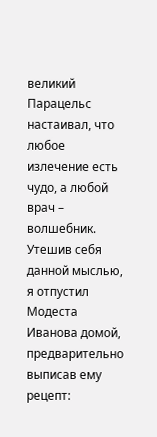великий Парацельс настаивал, что любое излечение есть чудо, а любой врач – волшебник. Утешив себя данной мыслью, я отпустил Модеста Иванова домой, предварительно выписав ему рецепт: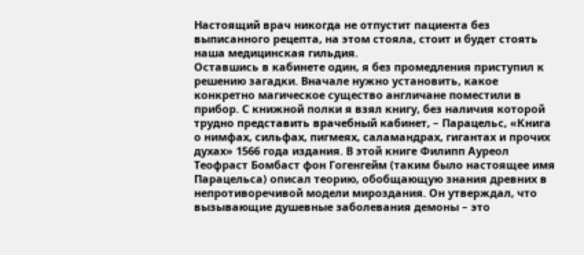Настоящий врач никогда не отпустит пациента без выписанного рецепта, на этом стояла, стоит и будет стоять наша медицинская гильдия.
Оставшись в кабинете один, я без промедления приступил к решению загадки. Вначале нужно установить, какое конкретно магическое существо англичане поместили в прибор. С книжной полки я взял книгу, без наличия которой трудно представить врачебный кабинет, – Парацельс, «Книга о нимфах, сильфах, пигмеях, саламандрах, гигантах и прочих духах» 1566 года издания. В этой книге Филипп Ауреол Теофраст Бомбаст фон Гогенгейм (таким было настоящее имя Парацельса) описал теорию, обобщающую знания древних в непротиворечивой модели мироздания. Он утверждал, что вызывающие душевные заболевания демоны – это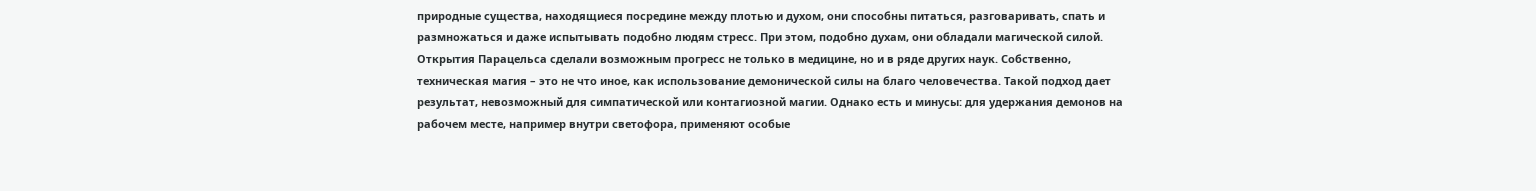природные существа, находящиеся посредине между плотью и духом, они способны питаться, разговаривать, спать и размножаться и даже испытывать подобно людям стресс. При этом, подобно духам, они обладали магической силой. Открытия Парацельса сделали возможным прогресс не только в медицине, но и в ряде других наук. Собственно, техническая магия – это не что иное, как использование демонической силы на благо человечества. Такой подход дает результат, невозможный для симпатической или контагиозной магии. Однако есть и минусы: для удержания демонов на рабочем месте, например внутри светофора, применяют особые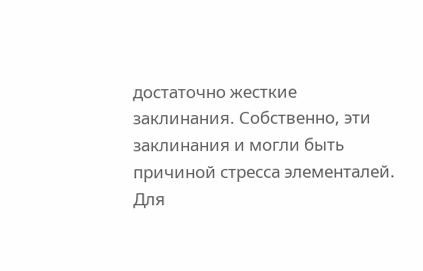достаточно жесткие заклинания. Собственно, эти заклинания и могли быть причиной стресса элементалей.
Для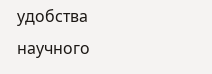удобства научного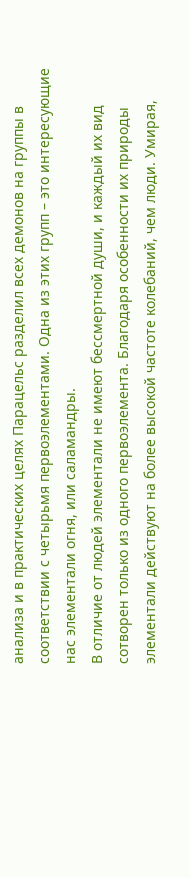анализа и в практических целях Парацельс разделил всех демонов на группы в соответствии с четырьмя первоэлементами. Одна из этих групп – это интересующие нас элементали огня, или саламандры.
В отличие от людей элементали не имеют бессмертной души, и каждый их вид сотворен только из одного первоэлемента. Благодаря особенности их природы элементали действуют на более высокой частоте колебаний, чем люди. Умирая,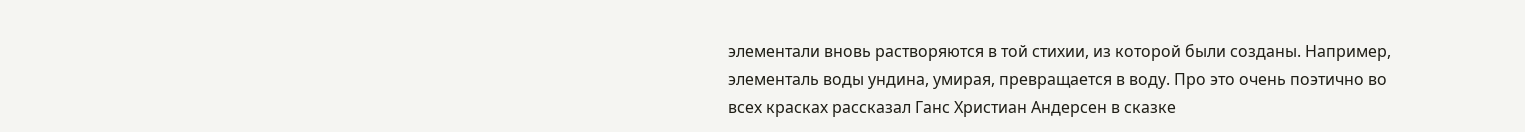элементали вновь растворяются в той стихии, из которой были созданы. Например, элементаль воды ундина, умирая, превращается в воду. Про это очень поэтично во всех красках рассказал Ганс Христиан Андерсен в сказке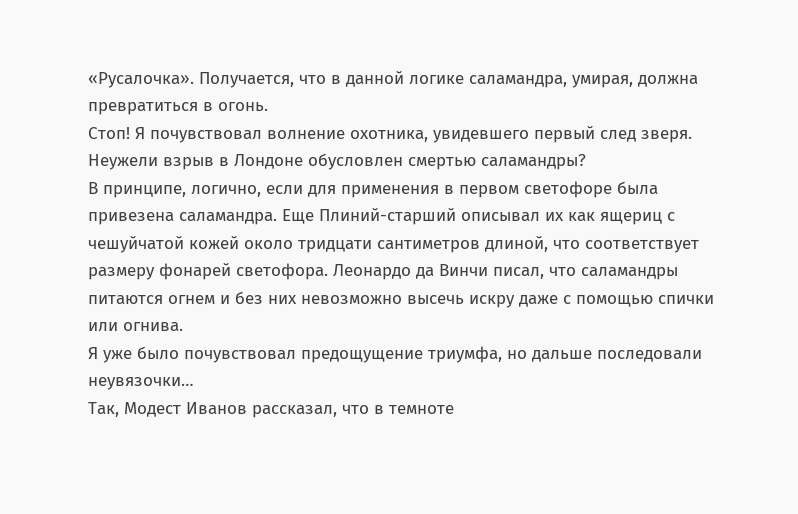«Русалочка». Получается, что в данной логике саламандра, умирая, должна превратиться в огонь.
Стоп! Я почувствовал волнение охотника, увидевшего первый след зверя. Неужели взрыв в Лондоне обусловлен смертью саламандры?
В принципе, логично, если для применения в первом светофоре была привезена саламандра. Еще Плиний-старший описывал их как ящериц с чешуйчатой кожей около тридцати сантиметров длиной, что соответствует размеру фонарей светофора. Леонардо да Винчи писал, что саламандры питаются огнем и без них невозможно высечь искру даже с помощью спички или огнива.
Я уже было почувствовал предощущение триумфа, но дальше последовали неувязочки…
Так, Модест Иванов рассказал, что в темноте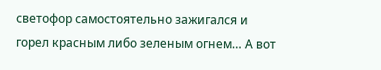светофор самостоятельно зажигался и горел красным либо зеленым огнем… А вот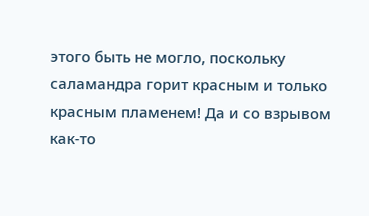этого быть не могло, поскольку саламандра горит красным и только красным пламенем! Да и со взрывом как-то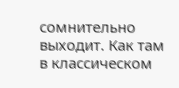сомнительно выходит. Как там в классическом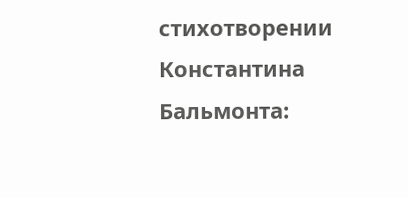стихотворении Константина Бальмонта: